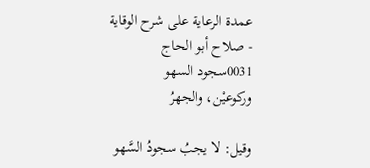عمدة الرعاية على شرح الوقاية - صلاح أبو الحاج
0031سجود السهو
وركوعيْن، والجهرُ

وقيل: لا يجبُ سجودُ السَّهو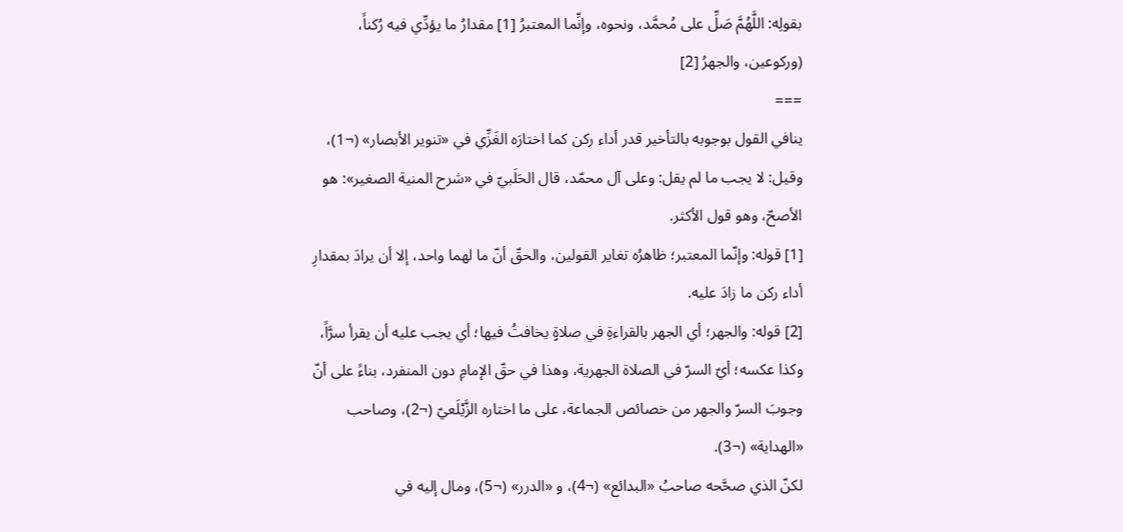بقولِه: اللَّهُمَّ صَلِّ على مُحمَّد، ونحوه، وإنِّما المعتبرُ [1] مقدارُ ما يؤدِّي فيه رُكناً، (وركوعين، والجهرُ [2]
===
ينافي القول بوجوبه بالتأخير قدر أداء ركن كما اختارَه الغَزِّي في «تنوير الأبصار» (¬1)، وقيل: لا يجب ما لم يقل: وعلى آل محمّد، قال الحَلَبيّ في «شرح المنية الصغير»: هو الأصحّ، وهو قول الأكثر.
[1] قوله: وإنّما المعتبر؛ ظاهرُه تغاير القولين، والحقّ أنّ ما لهما واحد، إلا أن يرادَ بمقدارِ أداء ركن ما زادَ عليه.
[2] قوله: والجهر؛ أي الجهر بالقراءةِ في صلاةٍ يخافتُ فيها؛ أي يجب عليه أن يقرأ سرَّاً، وكذا عكسه؛ أيّ السرّ في الصلاة الجهرية، وهذا في حقّ الإمامِ دون المنفرد، بناءً على أنّ وجوبَ السرّ والجهر من خصائص الجماعة، على ما اختاره الزَّيْلَعيّ (¬2)، وصاحب «الهداية» (¬3).
لكنّ الذي صحَّحه صاحبُ «البدائع» (¬4)، و «الدرر» (¬5)، ومال إليه في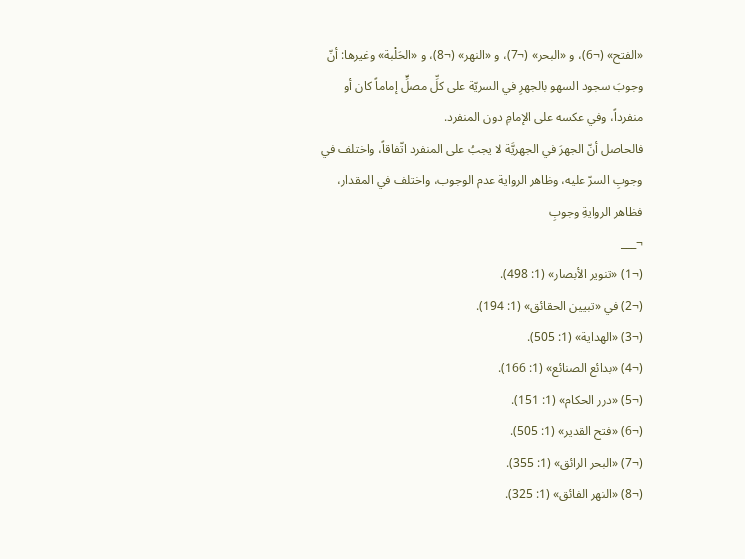«الفتح» (¬6)، و «البحر» (¬7)، و «النهر» (¬8)، و «الحَلْبة» وغيرها: أنّ وجوبَ سجود السهو بالجهرِ في السريّة على كلِّ مصلٍّ إماماً كان أو منفرداً، وفي عكسه على الإمامِ دون المنفرد.
فالحاصل أنّ الجهرَ في الجهريَّة لا يجبُ على المنفرد اتّفاقاً، واختلف في وجوبِ السرّ عليه، وظاهر الرواية عدم الوجوب، واختلف في المقدار، فظاهر الروايةِ وجوبِ
¬___
(¬1) «تنوير الأبصار» (1: 498).
(¬2) في «تبيين الحقائق» (1: 194).
(¬3) «الهداية» (1: 505).
(¬4) «بدائع الصنائع» (1: 166).
(¬5) «درر الحكام» (1: 151).
(¬6) «فتح القدير» (1: 505).
(¬7) «البحر الرائق» (1: 355).
(¬8) «النهر الفائق» (1: 325).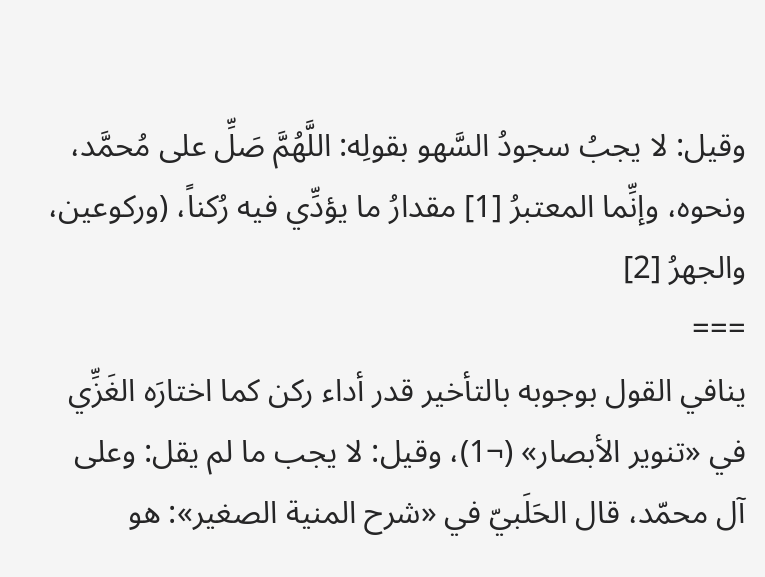وقيل: لا يجبُ سجودُ السَّهو بقولِه: اللَّهُمَّ صَلِّ على مُحمَّد، ونحوه، وإنِّما المعتبرُ [1] مقدارُ ما يؤدِّي فيه رُكناً، (وركوعين، والجهرُ [2]
===
ينافي القول بوجوبه بالتأخير قدر أداء ركن كما اختارَه الغَزِّي في «تنوير الأبصار» (¬1)، وقيل: لا يجب ما لم يقل: وعلى آل محمّد، قال الحَلَبيّ في «شرح المنية الصغير»: هو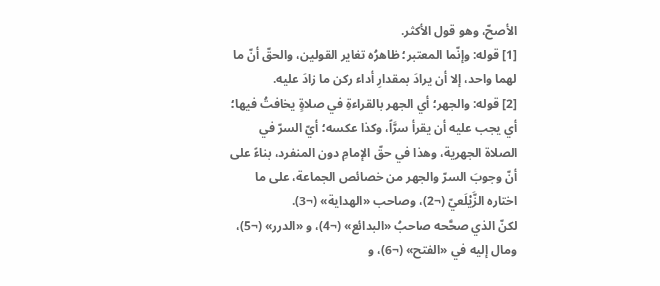الأصحّ، وهو قول الأكثر.
[1] قوله: وإنّما المعتبر؛ ظاهرُه تغاير القولين، والحقّ أنّ ما لهما واحد، إلا أن يرادَ بمقدارِ أداء ركن ما زادَ عليه.
[2] قوله: والجهر؛ أي الجهر بالقراءةِ في صلاةٍ يخافتُ فيها؛ أي يجب عليه أن يقرأ سرَّاً، وكذا عكسه؛ أيّ السرّ في الصلاة الجهرية، وهذا في حقّ الإمامِ دون المنفرد، بناءً على أنّ وجوبَ السرّ والجهر من خصائص الجماعة، على ما اختاره الزَّيْلَعيّ (¬2)، وصاحب «الهداية» (¬3).
لكنّ الذي صحَّحه صاحبُ «البدائع» (¬4)، و «الدرر» (¬5)، ومال إليه في «الفتح» (¬6)، و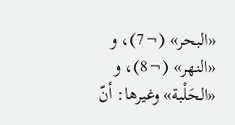«البحر» (¬7)، و «النهر» (¬8)، و «الحَلْبة» وغيرها: أنّ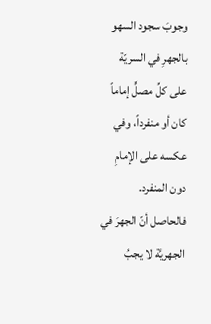وجوبَ سجود السهو بالجهرِ في السريّة على كلِّ مصلٍّ إماماً كان أو منفرداً، وفي عكسه على الإمامِ دون المنفرد.
فالحاصل أنّ الجهرَ في الجهريَّة لا يجبُ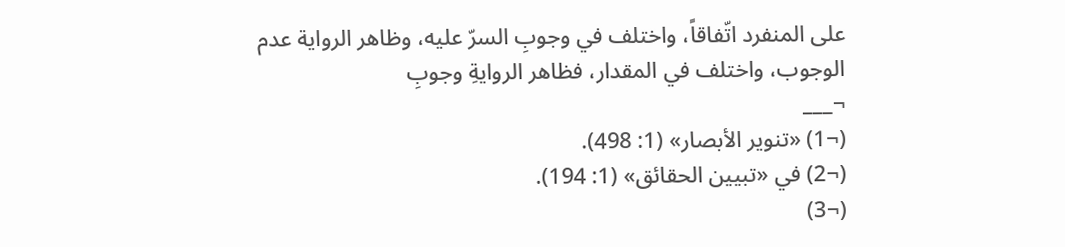على المنفرد اتّفاقاً، واختلف في وجوبِ السرّ عليه، وظاهر الرواية عدم الوجوب، واختلف في المقدار، فظاهر الروايةِ وجوبِ
¬___
(¬1) «تنوير الأبصار» (1: 498).
(¬2) في «تبيين الحقائق» (1: 194).
(¬3)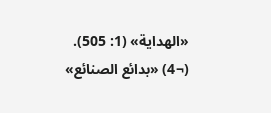«الهداية» (1: 505).
(¬4) «بدائع الصنائع»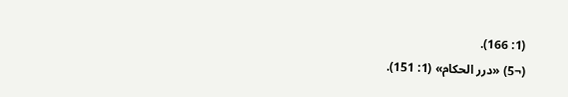(1: 166).
(¬5) «درر الحكام» (1: 151).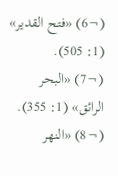(¬6) «فتح القدير» (1: 505).
(¬7) «البحر الرائق» (1: 355).
(¬8) «النهر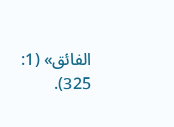الفائق» (1: 325).